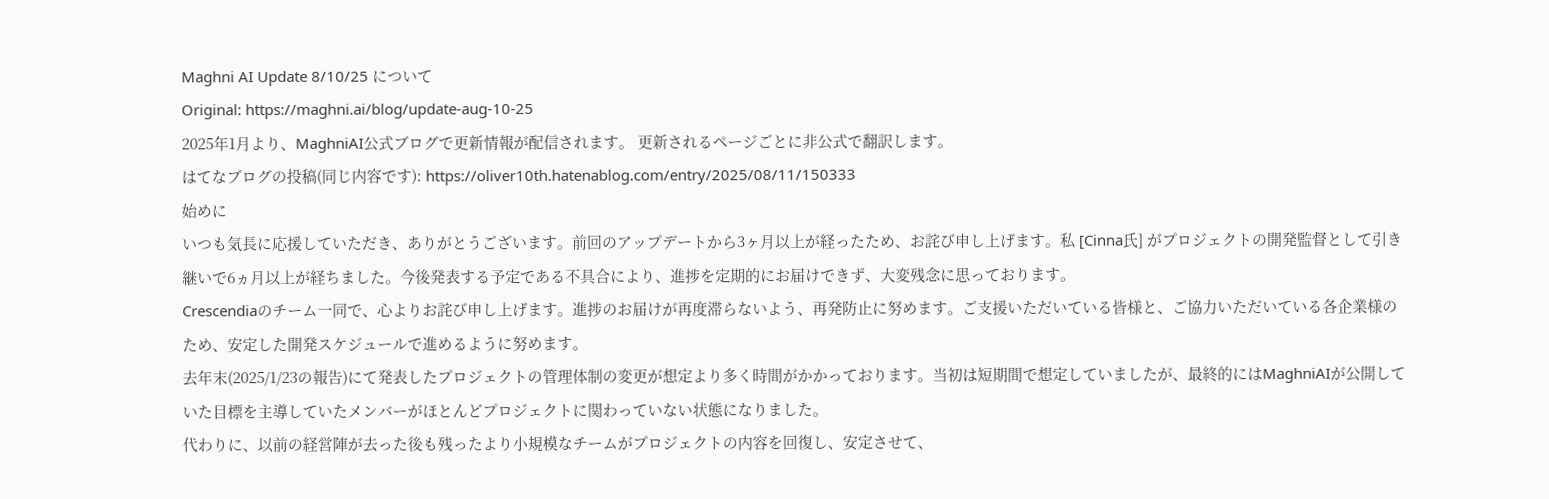Maghni AI Update 8/10/25 について
Original: https://maghni.ai/blog/update-aug-10-25
2025年1月より、MaghniAI公式ブログで更新情報が配信されます。 更新されるページごとに非公式で翻訳します。
はてなブログの投稿(同じ内容です): https://oliver10th.hatenablog.com/entry/2025/08/11/150333
始めに
いつも気長に応援していただき、ありがとうございます。前回のアップデートから3ヶ月以上が経ったため、お詫び申し上げます。私 [Cinna氏] がプロジェクトの開発監督として引き継いで6ヵ月以上が経ちました。今後発表する予定である不具合により、進捗を定期的にお届けできず、大変残念に思っております。
Crescendiaのチーム一同で、心よりお詫び申し上げます。進捗のお届けが再度滞らないよう、再発防止に努めます。ご支援いただいている皆様と、ご協力いただいている各企業様のため、安定した開発スケジュールで進めるように努めます。
去年末(2025/1/23の報告)にて発表したプロジェクトの管理体制の変更が想定より多く時間がかかっております。当初は短期間で想定していましたが、最終的にはMaghniAIが公開していた目標を主導していたメンバーがほとんどプロジェクトに関わっていない状態になりました。
代わりに、以前の経営陣が去った後も残ったより小規模なチームがプロジェクトの内容を回復し、安定させて、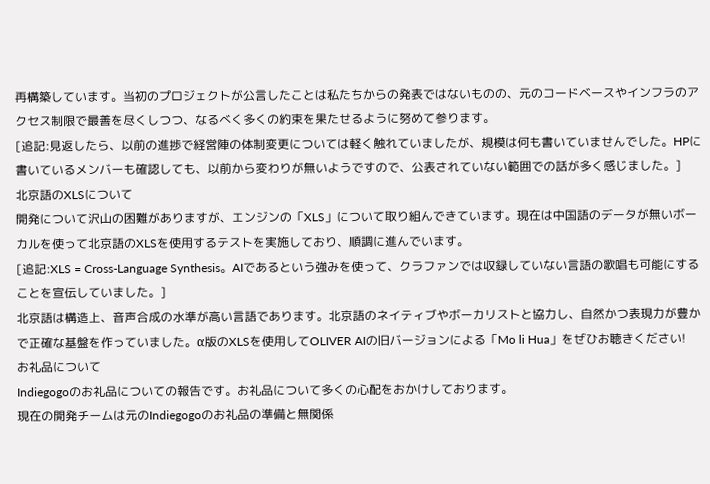再構築しています。当初のプロジェクトが公言したことは私たちからの発表ではないものの、元のコードベースやインフラのアクセス制限で最善を尽くしつつ、なるべく多くの約束を果たせるように努めて参ります。
[追記:見返したら、以前の進捗で経営陣の体制変更については軽く触れていましたが、規模は何も書いていませんでした。HPに書いているメンバーも確認しても、以前から変わりが無いようですので、公表されていない範囲での話が多く感じました。]
北京語のXLSについて
開発について沢山の困難がありますが、エンジンの「XLS」について取り組んできています。現在は中国語のデータが無いボーカルを使って北京語のXLSを使用するテストを実施しており、順調に進んでいます。
[追記:XLS = Cross-Language Synthesis。AIであるという強みを使って、クラファンでは収録していない言語の歌唱も可能にすることを宣伝していました。]
北京語は構造上、音声合成の水準が高い言語であります。北京語のネイティブやボーカリストと協力し、自然かつ表現力が豊かで正確な基盤を作っていました。α版のXLSを使用してOLIVER AIの旧バージョンによる「Mo li Hua」をぜひお聴きください!
お礼品について
Indiegogoのお礼品についての報告です。お礼品について多くの心配をおかけしております。
現在の開発チームは元のIndiegogoのお礼品の準備と無関係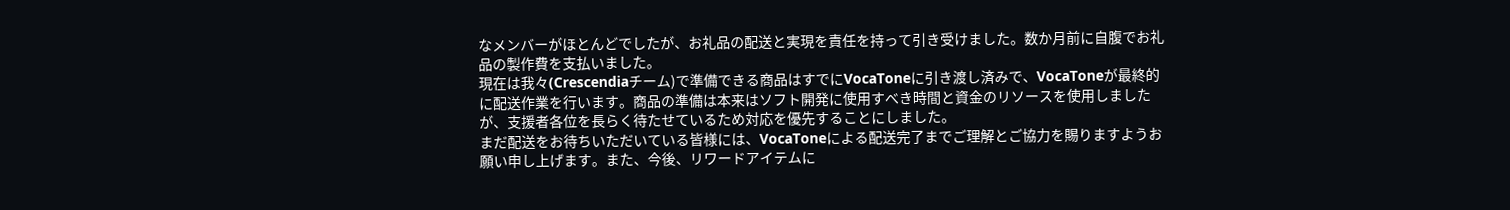なメンバーがほとんどでしたが、お礼品の配送と実現を責任を持って引き受けました。数か月前に自腹でお礼品の製作費を支払いました。
現在は我々(Crescendiaチーム)で準備できる商品はすでにVocaToneに引き渡し済みで、VocaToneが最終的に配送作業を行います。商品の準備は本来はソフト開発に使用すべき時間と資金のリソースを使用しましたが、支援者各位を長らく待たせているため対応を優先することにしました。
まだ配送をお待ちいただいている皆様には、VocaToneによる配送完了までご理解とご協力を賜りますようお願い申し上げます。また、今後、リワードアイテムに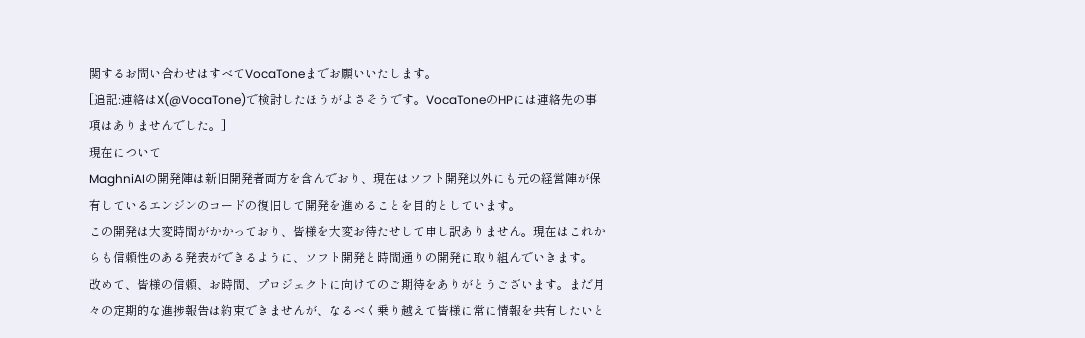関するお問い合わせはすべてVocaToneまでお願いいたします。
[追記:連絡はX(@VocaTone)で検討したほうがよさそうです。VocaToneのHPには連絡先の事項はありませんでした。]
現在について
MaghniAIの開発陣は新旧開発者両方を含んでおり、現在はソフト開発以外にも元の経営陣が保有しているエンジンのコードの復旧して開発を進めることを目的としています。
この開発は大変時間がかかっており、皆様を大変お待たせして申し訳ありません。現在はこれからも信頼性のある発表ができるように、ソフト開発と時間通りの開発に取り組んでいきます。
改めて、皆様の信頼、お時間、プロジェクトに向けてのご期待をありがとうございます。まだ月々の定期的な進捗報告は約束できませんが、なるべく乗り越えて皆様に常に情報を共有したいと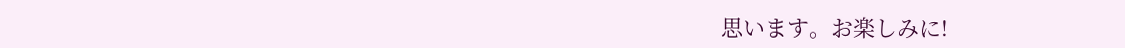思います。お楽しみに!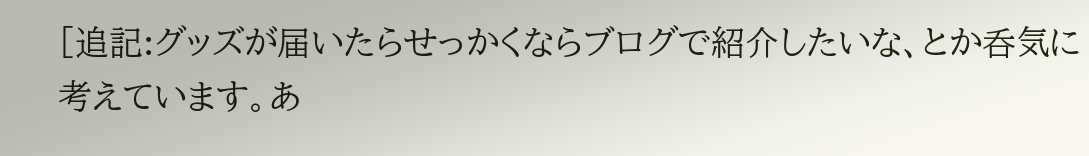[追記:グッズが届いたらせっかくならブログで紹介したいな、とか呑気に考えています。あ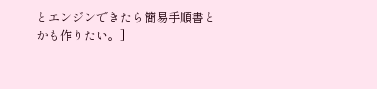とエンジンできたら簡易手順書とかも作りたい。]